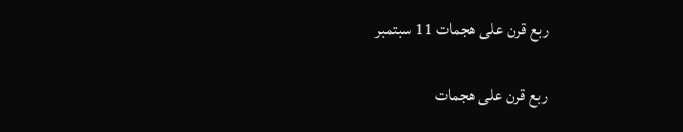ربع قرن على هجمات 11 سبتمبر

ربع قرن على هجمات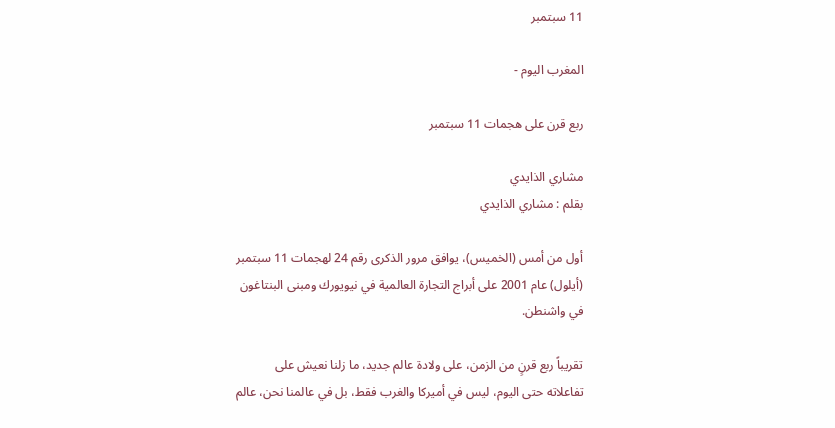11 سبتمبر

المغرب اليوم -

ربع قرن على هجمات 11 سبتمبر

مشاري الذايدي
بقلم : مشاري الذايدي

أول من أمس (الخميس)، يوافق مرور الذكرى رقم 24 لهجمات 11 سبتمبر (أيلول) عام 2001 على أبراج التجارة العالمية في نيويورك ومبنى البنتاغون في واشنطن.

تقريباً ربع قرنٍ من الزمن، على ولادة عالم جديد، ما زلنا نعيش على تفاعلاته حتى اليوم، ليس في أميركا والغرب فقط، بل في عالمنا نحن، عالم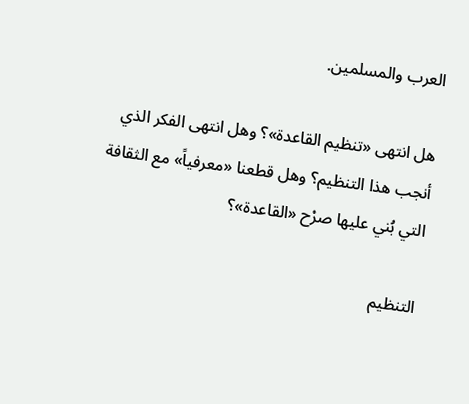العرب والمسلمين.

هل انتهى «تنظيم القاعدة»؟ وهل انتهى الفكر الذي أنجب هذا التنظيم؟ وهل قطعنا «معرفياً» مع الثقافة التي بُني عليها صرْح «القاعدة»؟

التنظيم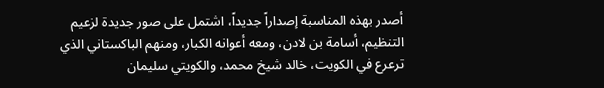أصدر بهذه المناسبة إصداراً جديداً، اشتمل على صور جديدة لزعيم التنظيم، أسامة بن لادن، ومعه أعوانه الكبار، ومنهم الباكستاني الذي ترعرع في الكويت، خالد شيخ محمد، والكويتي سليمان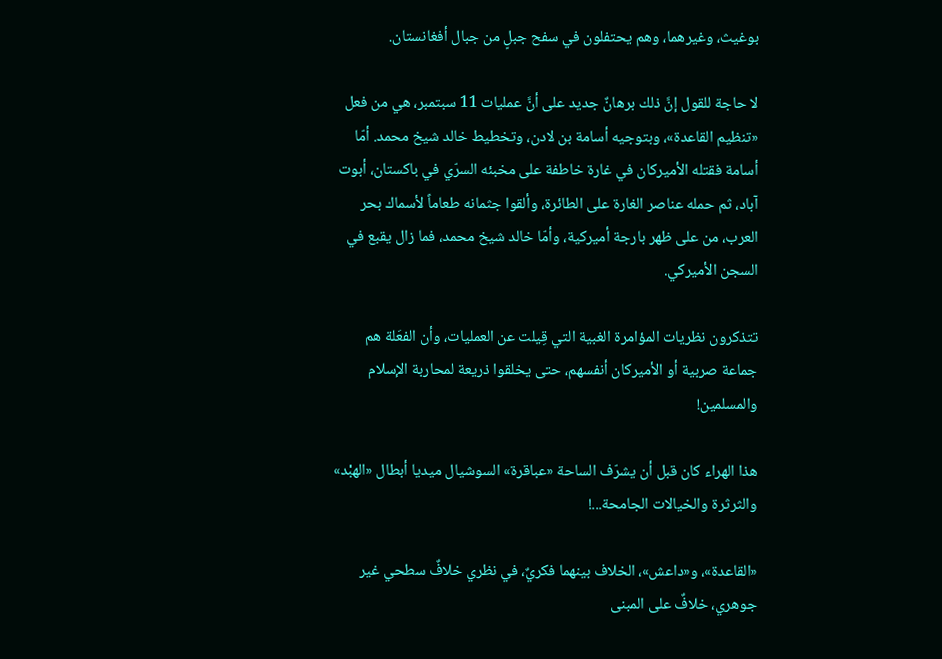بوغيث، وغيرهما، وهم يحتفلون في سفح جبلٍ من جبال أفغانستان.

لا حاجة للقول إنَّ ذلك برهانٌ جديد على أنَّ عمليات 11 سبتمبر، هي من فعل «تنظيم القاعدة»، وبتوجيه أسامة بن لادن، وتخطيط خالد شيخ محمد. أمّا أسامة فقتله الأميركان في غارة خاطفة على مخبئه السرّي في باكستان، أبوت آباد، ثم حمله عناصر الغارة على الطائرة، وألقوا جثمانه طعاماً لأسماك بحر العرب، من على ظهر بارجة أميركية، وأمّا خالد شيخ محمد، فما زال يقبع في السجن الأميركي.

تتذكرون نظريات المؤامرة الغبية التي قِيلت عن العمليات، وأن الفعَلة هم جماعة صربية أو الأميركان أنفسهم، حتى يخلقوا ذريعة لمحاربة الإسلام والمسلمين!

هذا الهراء كان قبل أن يشرّف الساحة «عباقرة» السوشيال ميديا أبطال «الهبْد» والثرثرة والخيالات الجامحة...!

«القاعدة»، و«داعش»، الخلاف بينهما فكريٌ، في نظري خلافٌ سطحي غير جوهري، خلافٌ على المبنى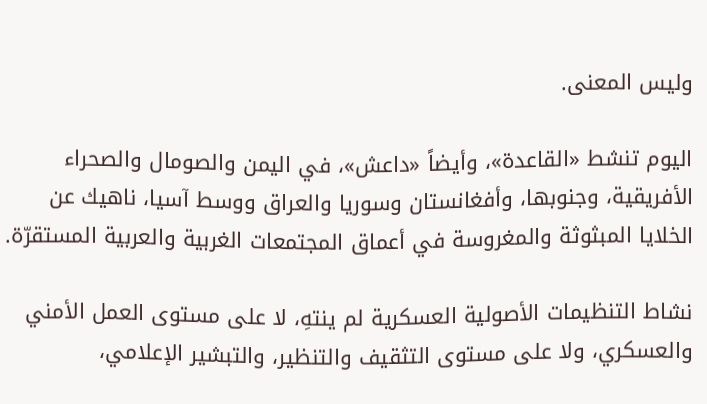وليس المعنى.

اليوم تنشط «القاعدة»، وأيضاً «داعش»، في اليمن والصومال والصحراء الأفريقية، وجنوبها، وأفغانستان وسوريا والعراق ووسط آسيا، ناهيك عن الخلايا المبثوثة والمغروسة في أعماق المجتمعات الغربية والعربية المستقرّة.

نشاط التنظيمات الأصولية العسكرية لم ينتهِ، لا على مستوى العمل الأمني والعسكري، ولا على مستوى التثقيف والتنظير، والتبشير الإعلامي،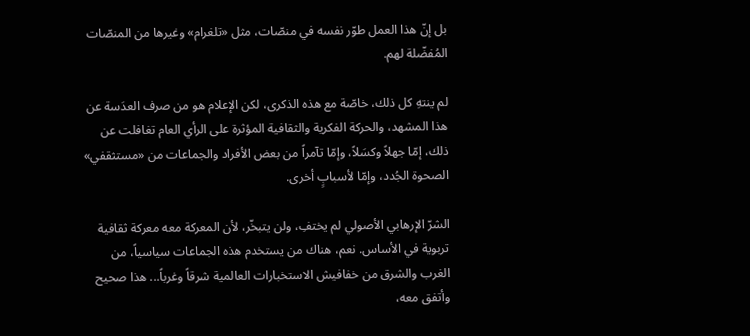بل إنّ هذا العمل طوّر نفسه في منصّات، مثل «تلغرام» وغيرها من المنصّات المُفضّلة لهم.

لم ينتهِ كل ذلك، خاصّة مع هذه الذكرى، لكن الإعلام هو من صرف العدَسة عن هذا المشهد، والحركة الفكرية والثقافية المؤثرة على الرأي العام تغافلت عن ذلك، إمّا جهلاً وكسَلاً، وإمّا تآمراً من بعض الأفراد والجماعات من «مستثقفي» الصحوة الجُدد، وإمّا لأسبابٍ أخرى.

الشرّ الإرهابي الأصولي لم يختفِ، ولن يتبخّر، لأن المعركة معه معركة ثقافية تربوية في الأساس. نعم، هناك من يستخدم هذه الجماعات سياسياً، من الغرب والشرق من خفافيش الاستخبارات العالمية شرقاً وغرباً... هذا صحيح وأتفق معه،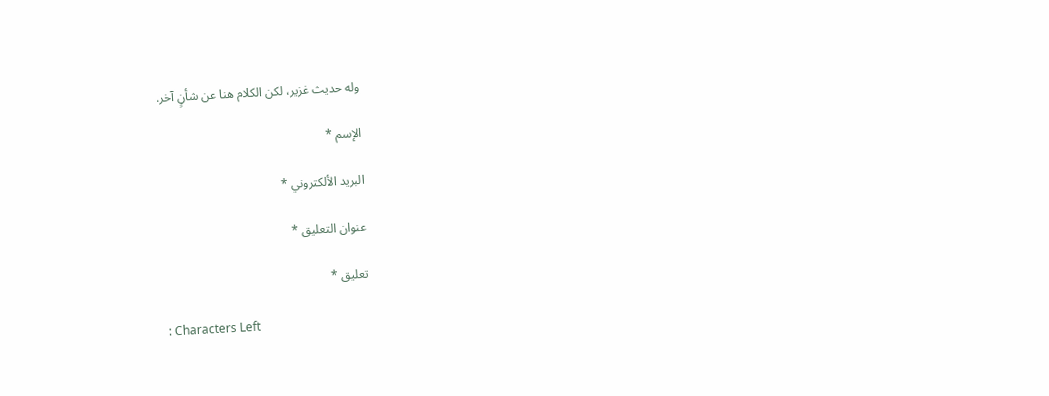وله حديث غزير، لكن الكلام هنا عن شأنٍ آخر.

الإسم *

البريد الألكتروني *

عنوان التعليق *

تعليق *

: Characters Left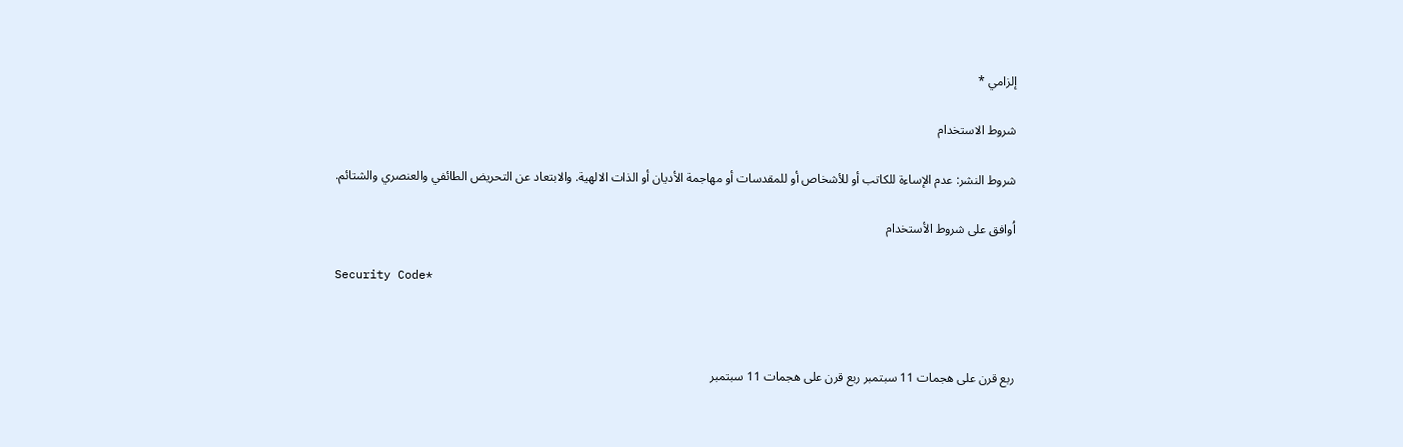إلزامي *

شروط الاستخدام

شروط النشر: عدم الإساءة للكاتب أو للأشخاص أو للمقدسات أو مهاجمة الأديان أو الذات الالهية. والابتعاد عن التحريض الطائفي والعنصري والشتائم.

اُوافق على شروط الأستخدام

Security Code*



ربع قرن على هجمات 11 سبتمبر ربع قرن على هجمات 11 سبتمبر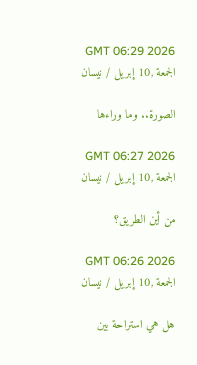GMT 06:29 2026 الجمعة ,10 إبريل / نيسان

الصورة.. وما وراءها

GMT 06:27 2026 الجمعة ,10 إبريل / نيسان

من أين الطريق؟

GMT 06:26 2026 الجمعة ,10 إبريل / نيسان

هل هي استراحة بين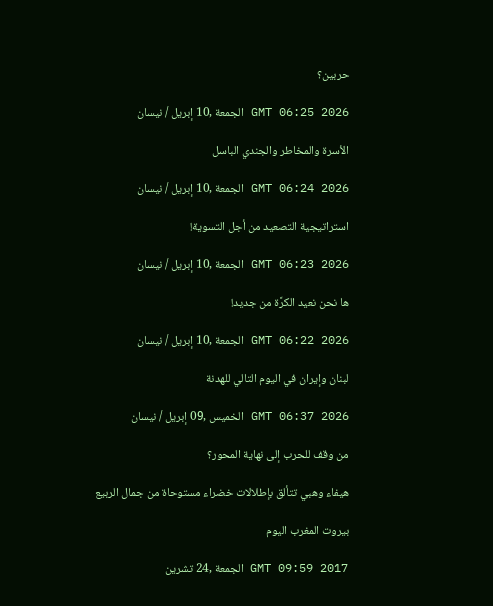حربين؟

GMT 06:25 2026 الجمعة ,10 إبريل / نيسان

الأسرة والمخاطر والجندي الباسل

GMT 06:24 2026 الجمعة ,10 إبريل / نيسان

استراتيجية التصعيد من أجل التسوية!

GMT 06:23 2026 الجمعة ,10 إبريل / نيسان

ها نحن نعيد الكرَّة من جديد!

GMT 06:22 2026 الجمعة ,10 إبريل / نيسان

لبنان وإيران في اليوم التالي للهدنة

GMT 06:37 2026 الخميس ,09 إبريل / نيسان

من وقف للحرب إلى نهاية المحور؟

هيفاء وهبي تتألق بإطلالات خضراء مستوحاة من جمال الربيع

بيروت المغرب اليوم

GMT 09:59 2017 الجمعة ,24 تشرين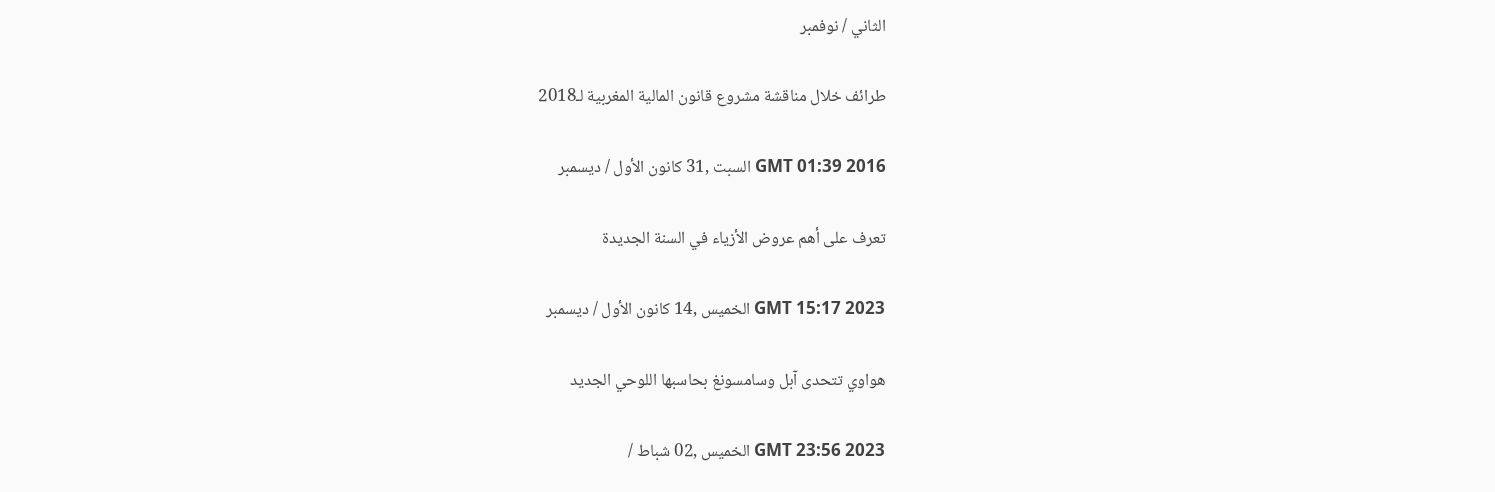الثاني / نوفمبر

طرائف خلال مناقشة مشروع قانون المالية المغربية لـ2018

GMT 01:39 2016 السبت ,31 كانون الأول / ديسمبر

تعرف على أهم عروض الأزياء في السنة الجديدة

GMT 15:17 2023 الخميس ,14 كانون الأول / ديسمبر

هواوي تتحدى آبل وسامسونغ بحاسبها اللوحي الجديد

GMT 23:56 2023 الخميس ,02 شباط /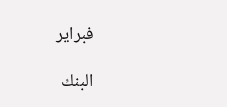فبراير

البنك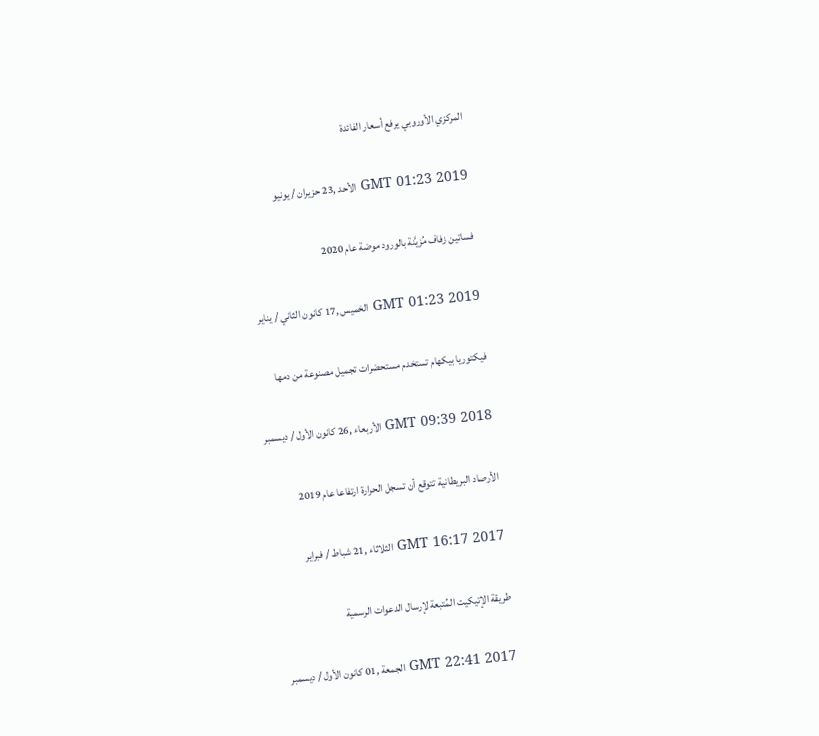المركزي الأوروبي يرفع أسعار الفائدة

GMT 01:23 2019 الأحد ,23 حزيران / يونيو

فساتين زفاف مُزيَّنة بالورود موضة عام 2020

GMT 01:23 2019 الخميس ,17 كانون الثاني / يناير

فيكتوريا بيكهام تستخدم مستحضرات تجميل مصنوعة من دمها

GMT 09:39 2018 الأربعاء ,26 كانون الأول / ديسمبر

الأرصاد البريطانية تتوقع أن تسجل الحرارة ارتفاعا عام 2019

GMT 16:17 2017 الثلاثاء ,21 شباط / فبراير

طريقة الإتيكيت المُتبعة لإرسال الدعوات الرسمية

GMT 22:41 2017 الجمعة ,01 كانون الأول / ديسمبر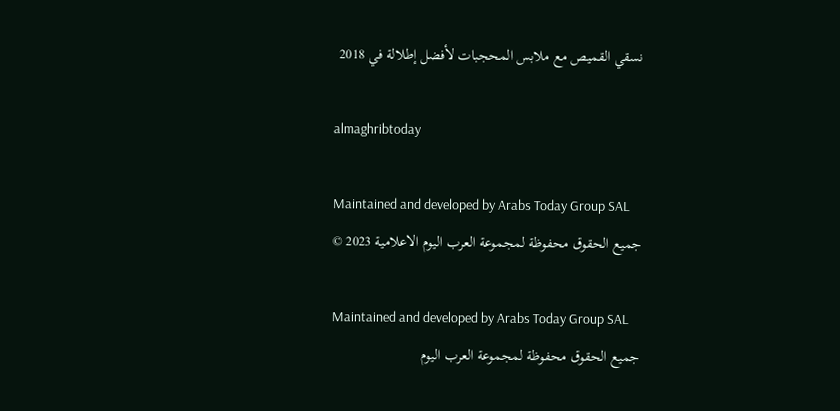نسقي القميص مع ملابس المحجبات لأفضل إطلالة في 2018

almaghribtoday

Maintained and developed by Arabs Today Group SAL
جميع الحقوق محفوظة لمجموعة العرب اليوم الاعلامية 2023 ©

Maintained and developed by Arabs Today Group SAL
جميع الحقوق محفوظة لمجموعة العرب اليوم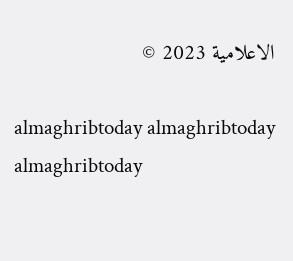الاعلامية 2023 ©

almaghribtoday almaghribtoday almaghribtoday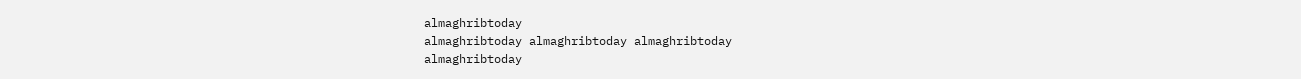almaghribtoday
almaghribtoday almaghribtoday almaghribtoday
almaghribtoday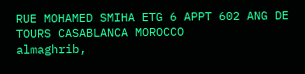RUE MOHAMED SMIHA ETG 6 APPT 602 ANG DE TOURS CASABLANCA MOROCCO
almaghrib,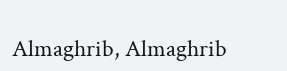Almaghrib, Almaghrib